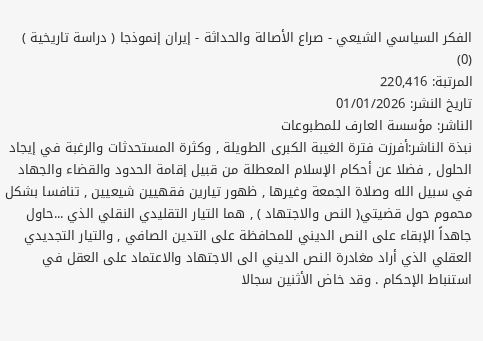الفكر السياسي الشيعي - صراع الأصالة والحداثة - إيران إنموذجا ( دراسة تاريخية )
(0)
المرتبة: 220,416
تاريخ النشر: 01/01/2026
الناشر: مؤسسة العارف للمطبوعات
نبذة الناشر:أفرزت فترة الغيبة الكبرى الطويلة , وكثرة المستحدثات والرغبة في إيجاد الحلول , فضلا عن أحكام الإسلام المعطلة من قبيل إقامة الحدود والقضاء والجهاد في سبيل الله وصلاة الجمعة وغيرها , ظهور تيارين فقهيين شيعيين , تنافسا بشكل محموم حول قضيتي( النص والاجتهاد ) , هما التيار التقليدي النقلي الذي ...حاول جاهداً الإبقاء على النص الديني للمحافظة على التدين الصافي , والتيار التجديدي العقلي الذي أراد مغادرة النص الديني الى الاجتهاد والاعتماد على العقل في استنباط الإحكام . وقد خاض الأثنين سجالا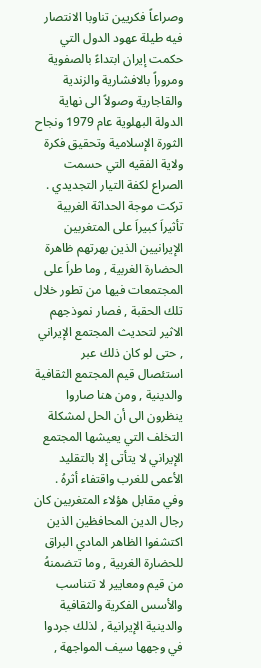وصراعاً فكريين تناوبا الانتصار فيه طيلة عهود الدول التي حكمت إيران ابتداءً بالصفوية ومروراً بالافشارية والزندية والقاجارية وصولاً الى نهاية الدولة البهلوية عام 1979 ونجاح الثورة الإسلامية وتحقيق فكرة ولاية الفقيه التي حسمت الصراع لكفة التيار التجديدي .
تركت موجة الحداثة الغربية تأثيراَ كبيراَ على المتغربين الإيرانيين الذين بهرتهم ظاهرة الحضارة الغربية , وما طراَ على المجتمعات فيها من تطور خلال تلك الحقبة , فصار نموذجهم الاثير لتحديث المجتمع الإيراني , حتى لو كان ذلك عبر استئصال قيم المجتمع الثقافية والدينية , ومن هنا صاروا ينظرون الى أن الحل لمشكلة التخلف التي يعيشها المجتمع الإيراني لا يتأتى إلا بالتقليد الأعمى للغرب واقتفاء أثرهُ . وفي مقابل هؤلاء المتغربين كان رجال الدين المحافظين الذين اكتشفوا الظاهر المادي البراق للحضارة الغربية , وما تتضمنهُ من قيم ومعايير لا تتناسب والأسس الفكرية والثقافية والدينية الإيرانية , لذلك جردوا في وجهها سيف المواجهة ,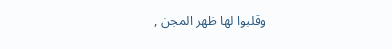وقلبوا لها ظهر المجن ,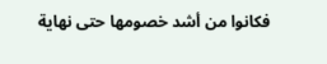فكانوا من أشد خصومها حتى نهاية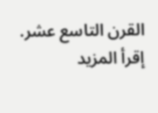القرن التاسع عشر. إقرأ المزيد